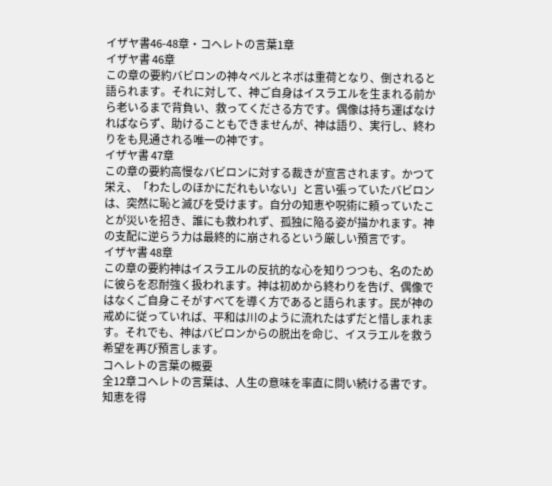イザヤ書46-48章・コヘレトの言葉1章
イザヤ書 46章
この章の要約バビロンの神々ベルとネボは重荷となり、倒されると語られます。それに対して、神ご自身はイスラエルを生まれる前から老いるまで背負い、救ってくださる方です。偶像は持ち運ばなければならず、助けることもできませんが、神は語り、実行し、終わりをも見通される唯一の神です。
イザヤ書 47章
この章の要約高慢なバビロンに対する裁きが宣言されます。かつて栄え、「わたしのほかにだれもいない」と言い張っていたバビロンは、突然に恥と滅びを受けます。自分の知恵や呪術に頼っていたことが災いを招き、誰にも救われず、孤独に陥る姿が描かれます。神の支配に逆らう力は最終的に崩されるという厳しい預言です。
イザヤ書 48章
この章の要約神はイスラエルの反抗的な心を知りつつも、名のために彼らを忍耐強く扱われます。神は初めから終わりを告げ、偶像ではなくご自身こそがすべてを導く方であると語られます。民が神の戒めに従っていれば、平和は川のように流れたはずだと惜しまれます。それでも、神はバビロンからの脱出を命じ、イスラエルを救う希望を再び預言します。
コヘレトの言葉の概要
全12章コヘレトの言葉は、人生の意味を率直に問い続ける書です。知恵を得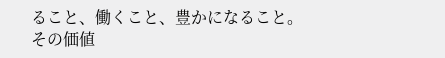ること、働くこと、豊かになること。その価値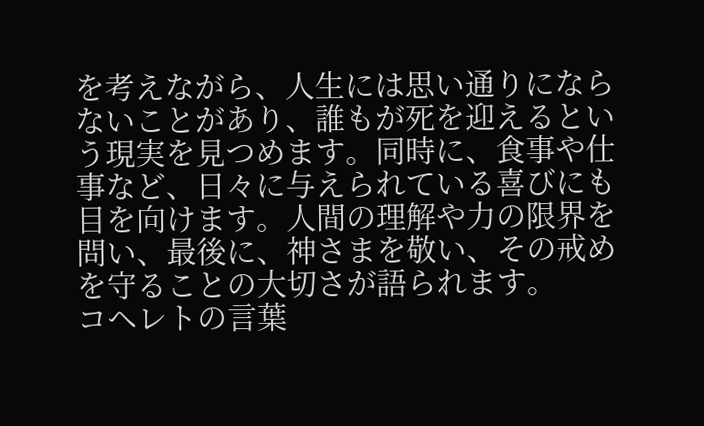を考えながら、人生には思い通りにならないことがあり、誰もが死を迎えるという現実を見つめます。同時に、食事や仕事など、日々に与えられている喜びにも目を向けます。人間の理解や力の限界を問い、最後に、神さまを敬い、その戒めを守ることの大切さが語られます。
コヘレトの言葉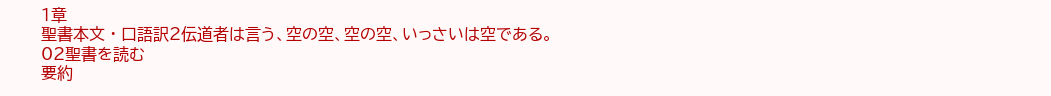1章
聖書本文 · 口語訳2伝道者は言う、空の空、空の空、いっさいは空である。
02聖書を読む
要約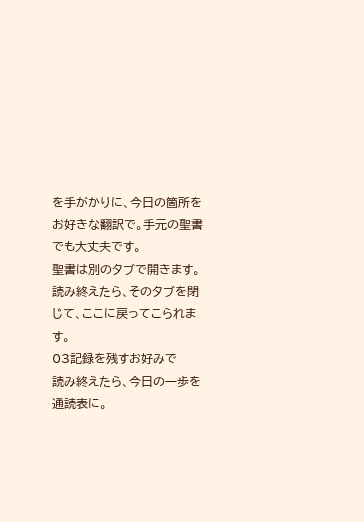を手がかりに、今日の箇所をお好きな翻訳で。手元の聖書でも大丈夫です。
聖書は別のタブで開きます。読み終えたら、そのタブを閉じて、ここに戻ってこられます。
03記録を残すお好みで
読み終えたら、今日の一歩を通読表に。